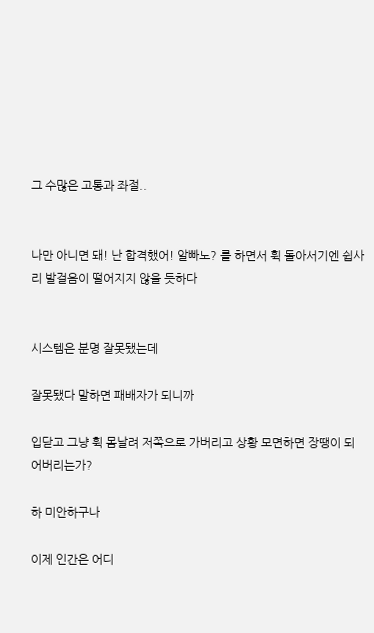그 수많은 고통과 좌절..


나만 아니면 돼! 난 합격했어! 알빠노? 를 하면서 휙 돌아서기엔 쉽사리 발걸음이 떨어지지 않을 듯하다


시스템은 분명 잘못됐는데

잘못됐다 말하면 패배자가 되니까

입닫고 그냥 휙 몸날려 저쪽으로 가버리고 상황 모면하면 장땡이 되어버리는가?

하 미안하구나

이제 인간은 어디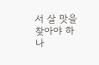서 살 맛을 찾아야 하나